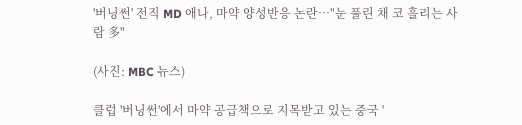'버닝썬' 전직 MD 애나, 마약 양성반응 논란…"눈 풀린 채 코 흘리는 사람 多"

(사진: MBC 뉴스)

클럽 '버닝썬'에서 마약 공급책으로 지목받고 있는 중국 '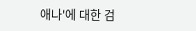애나'에 대한 검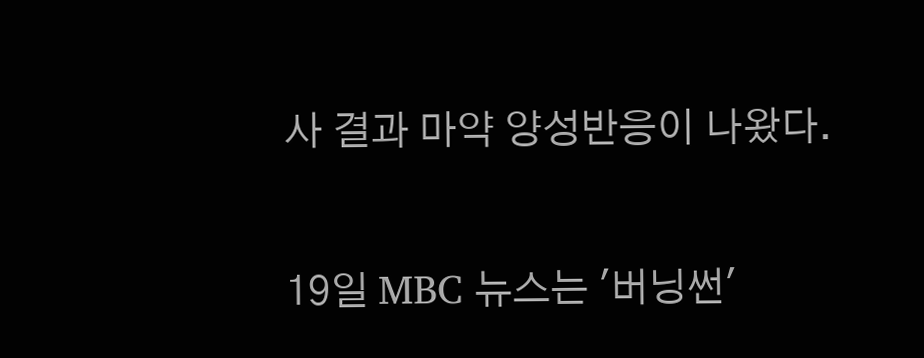사 결과 마약 양성반응이 나왔다.

19일 MBC 뉴스는 '버닝썬'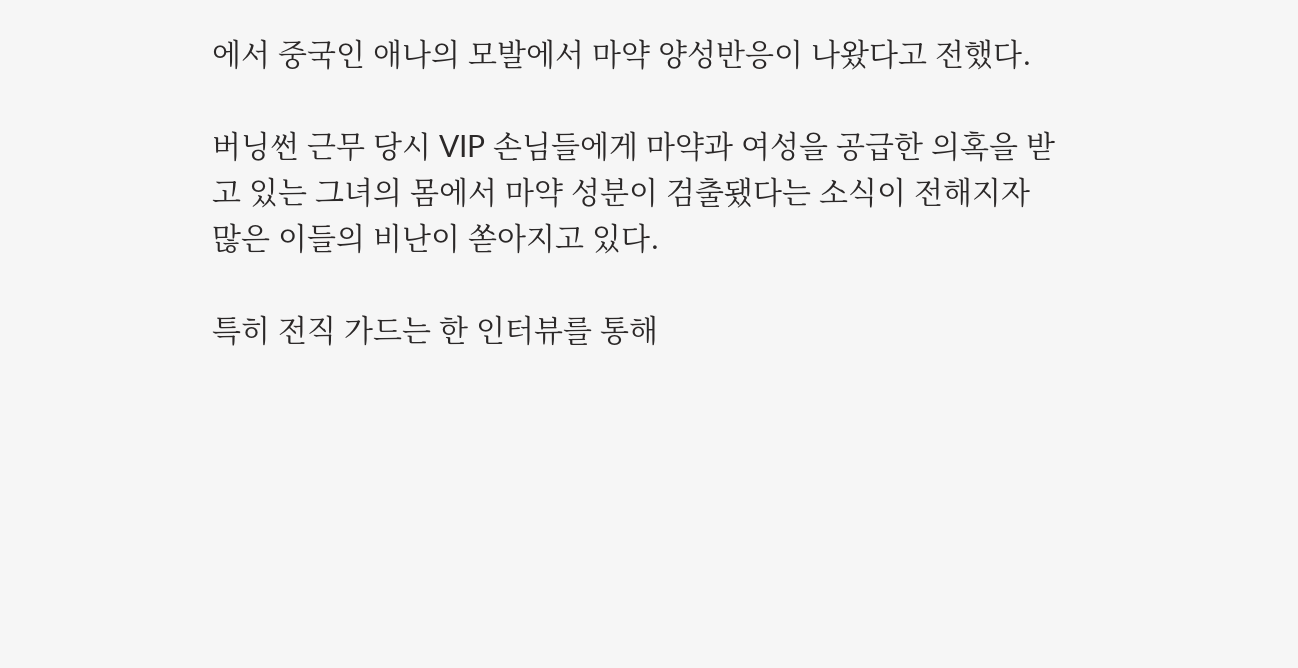에서 중국인 애나의 모발에서 마약 양성반응이 나왔다고 전했다.

버닝썬 근무 당시 VIP 손님들에게 마약과 여성을 공급한 의혹을 받고 있는 그녀의 몸에서 마약 성분이 검출됐다는 소식이 전해지자 많은 이들의 비난이 쏟아지고 있다.

특히 전직 가드는 한 인터뷰를 통해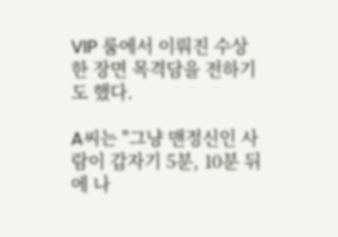VIP 룸에서 이뤄진 수상한 장면 목격담을 전하기도 했다.

A씨는 "그냥 맨정신인 사람이 갑자기 5분, 10분 뒤에 나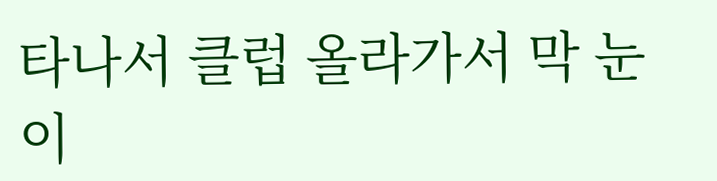타나서 클럽 올라가서 막 눈이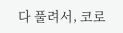다 풀려서, 코로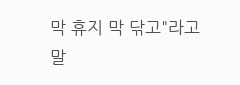막 휴지 막 닦고"라고 말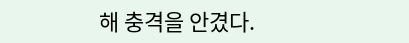해 충격을 안겼다.